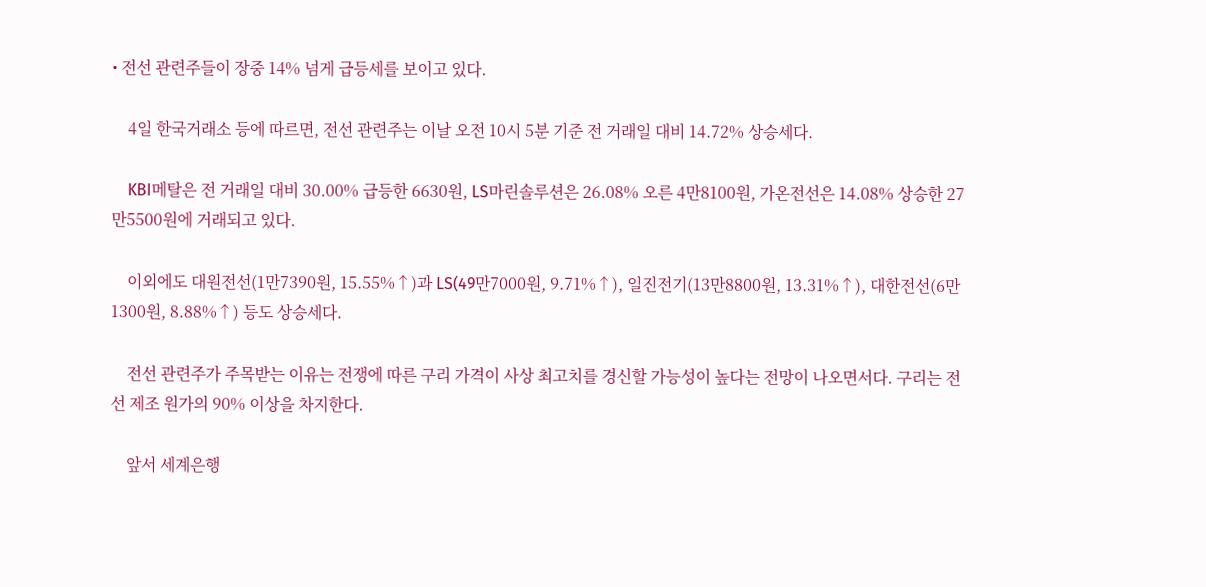• 전선 관련주들이 장중 14% 넘게 급등세를 보이고 있다.

    4일 한국거래소 등에 따르면, 전선 관련주는 이날 오전 10시 5분 기준 전 거래일 대비 14.72% 상승세다.

    KBI메탈은 전 거래일 대비 30.00% 급등한 6630원, LS마린솔루션은 26.08% 오른 4만8100원, 가온전선은 14.08% 상승한 27만5500원에 거래되고 있다.

    이외에도 대원전선(1만7390원, 15.55%↑)과 LS(49만7000원, 9.71%↑), 일진전기(13만8800원, 13.31%↑), 대한전선(6만1300원, 8.88%↑) 등도 상승세다.

    전선 관련주가 주목받는 이유는 전쟁에 따른 구리 가격이 사상 최고치를 경신할 가능성이 높다는 전망이 나오면서다. 구리는 전선 제조 원가의 90% 이상을 차지한다.

    앞서 세계은행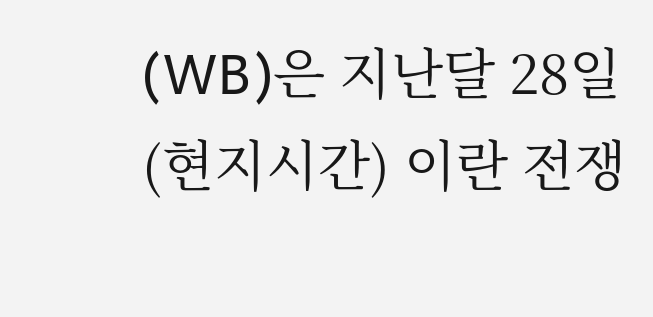(WB)은 지난달 28일(현지시간) 이란 전쟁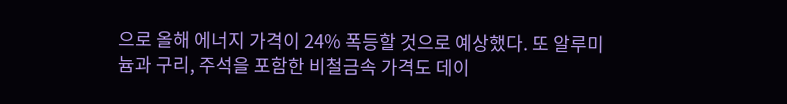으로 올해 에너지 가격이 24% 폭등할 것으로 예상했다. 또 알루미늄과 구리, 주석을 포함한 비철금속 가격도 데이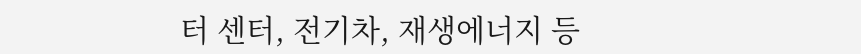터 센터, 전기차, 재생에너지 등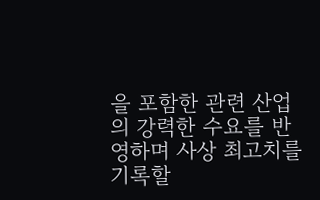을 포함한 관련 산업의 강력한 수요를 반영하며 사상 최고치를 기록할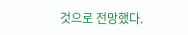것으로 전망했다.